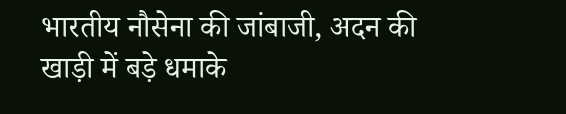भारतीय नौसेना की जांबाजी, अदन की खाड़ी में बड़े धमाके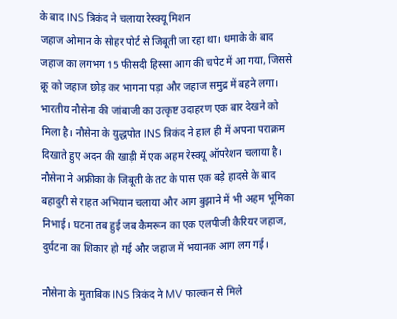के बाद INS त्रिकंद ने चलाया रेस्क्यू मिशन
जहाज ओमान के सोहर पोर्ट से जिबूती जा रहा था। धमाके के बाद जहाज का लगभग 15 फीसदी हिस्सा आग की चपेट में आ गया, जिससे क्रू को जहाज छोड़ कर भागना पड़ा और जहाज समुद्र में बहने लगा।
भारतीय नौसेना की जांबाजी का उत्कृष्ट उदाहरण एक बार देखने को मिला है। नौसेना के युद्धपोत INS त्रिकंद ने हाल ही में अपना पराक्रम दिखाते हुए अदन की खाड़ी में एक अहम रेस्क्यू ऑपरेशन चलाया है। नौसेना ने अफ्रीका के जिबूती के तट के पास एक बड़े हादसे के बाद बहादुरी से राहत अभियान चलाया और आग बुझाने में भी अहम भूमिका निभाई। घटना तब हुई जब कैमरून का एक एलपीजी कैरियर जहाज, दुर्घटना का शिकार हो गई और जहाज में भयानक आग लग गई।

नौसेना के मुताबिक INS त्रिकंद ने MV फाल्कन से मिले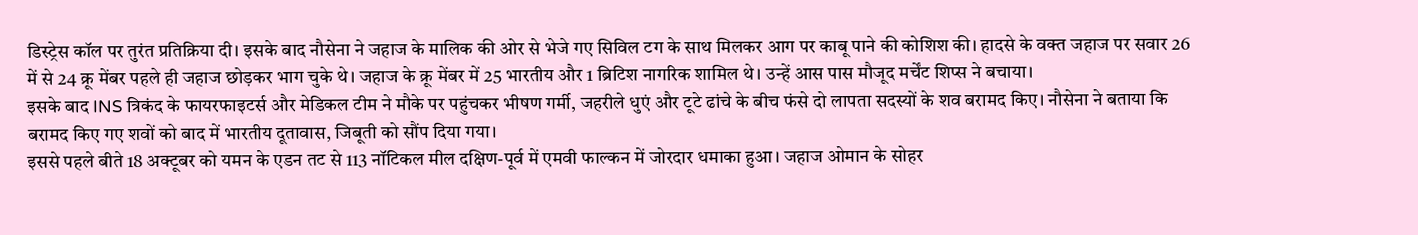डिस्ट्रेस कॉल पर तुरंत प्रतिक्रिया दी। इसके बाद नौसेना ने जहाज के मालिक की ओर से भेजे गए सिविल टग के साथ मिलकर आग पर काबू पाने की कोशिश की। हादसे के वक्त जहाज पर सवार 26 में से 24 क्रू मेंबर पहले ही जहाज छोड़कर भाग चुके थे। जहाज के क्रू मेंबर में 25 भारतीय और 1 ब्रिटिश नागरिक शामिल थे। उन्हें आस पास मौजूद मर्चेंट शिप्स ने बचाया।
इसके बाद INS त्रिकंद के फायरफाइटर्स और मेडिकल टीम ने मौके पर पहुंचकर भीषण गर्मी, जहरीले धुएं और टूटे ढांचे के बीच फंसे दो लापता सदस्यों के शव बरामद किए। नौसेना ने बताया कि बरामद किए गए शवों को बाद में भारतीय दूतावास, जिबूती को सौंप दिया गया।
इससे पहले बीते 18 अक्टूबर को यमन के एडन तट से 113 नॉटिकल मील दक्षिण-पूर्व में एमवी फाल्कन में जोरदार धमाका हुआ। जहाज ओमान के सोहर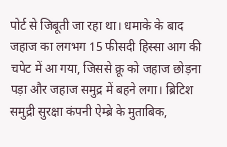पोर्ट से जिबूती जा रहा था। धमाके के बाद जहाज का लगभग 15 फीसदी हिस्सा आग की चपेट में आ गया, जिससे क्रू को जहाज छोड़ना पड़ा और जहाज समुद्र में बहने लगा। ब्रिटिश समुद्री सुरक्षा कंपनी ऐम्ब्रे के मुताबिक,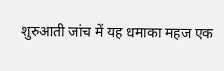शुरुआती जांच में यह धमाका महज एक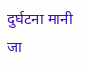दुर्घटना मानी जा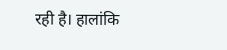रही है। हालांकि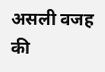असली वजह की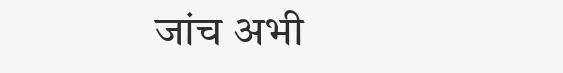जांच अभी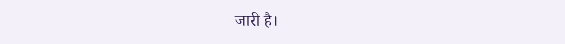जारी है।